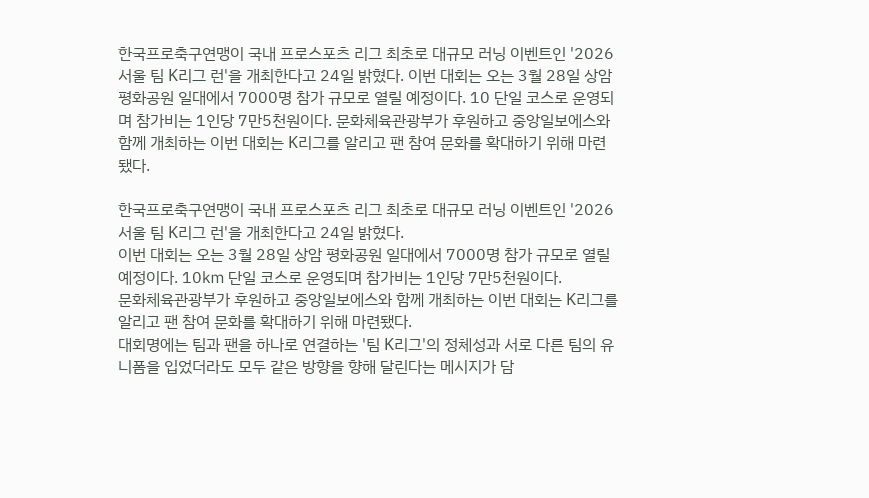한국프로축구연맹이 국내 프로스포츠 리그 최초로 대규모 러닝 이벤트인 '2026 서울 팀 K리그 런'을 개최한다고 24일 밝혔다. 이번 대회는 오는 3월 28일 상암 평화공원 일대에서 7000명 참가 규모로 열릴 예정이다. 10 단일 코스로 운영되며 참가비는 1인당 7만5천원이다. 문화체육관광부가 후원하고 중앙일보에스와 함께 개최하는 이번 대회는 K리그를 알리고 팬 참여 문화를 확대하기 위해 마련됐다.

한국프로축구연맹이 국내 프로스포츠 리그 최초로 대규모 러닝 이벤트인 '2026 서울 팀 K리그 런'을 개최한다고 24일 밝혔다.
이번 대회는 오는 3월 28일 상암 평화공원 일대에서 7000명 참가 규모로 열릴 예정이다. 10㎞ 단일 코스로 운영되며 참가비는 1인당 7만5천원이다.
문화체육관광부가 후원하고 중앙일보에스와 함께 개최하는 이번 대회는 K리그를 알리고 팬 참여 문화를 확대하기 위해 마련됐다.
대회명에는 팀과 팬을 하나로 연결하는 '팀 K리그'의 정체성과 서로 다른 팀의 유니폼을 입었더라도 모두 같은 방향을 향해 달린다는 메시지가 담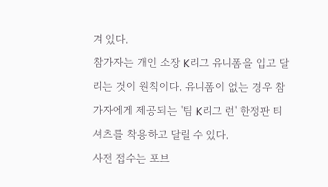겨 있다.
참가자는 개인 소장 K리그 유니폼을 입고 달리는 것이 원칙이다. 유니폼이 없는 경우 참가자에게 제공되는 '팀 K리그 런' 한정판 티셔츠를 착용하고 달릴 수 있다.
사전 접수는 포브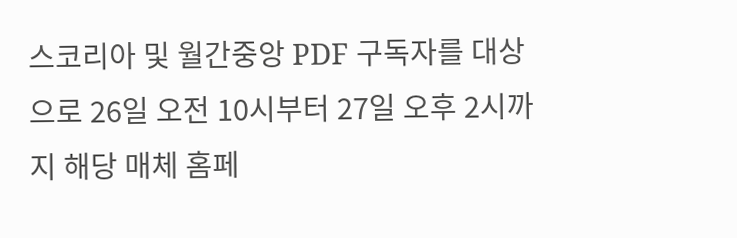스코리아 및 월간중앙 PDF 구독자를 대상으로 26일 오전 10시부터 27일 오후 2시까지 해당 매체 홈페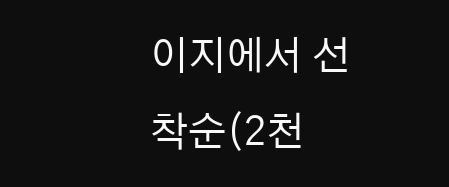이지에서 선착순(2천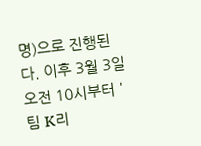명)으로 진행된다. 이후 3월 3일 오전 10시부터 '팀 K리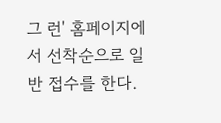그 런' 홈페이지에서 선착순으로 일반 접수를 한다.